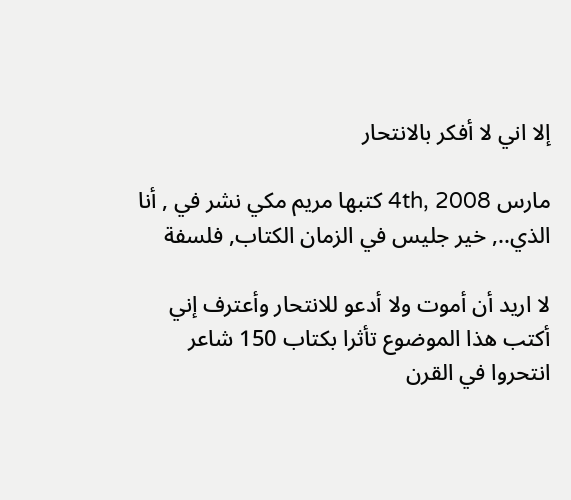إلا اني لا أفكر بالانتحار

مارس 4th, 2008 كتبها مريم مكي نشر في , أنا الذي.., خير جليس في الزمان الكتاب, فلسفة

لا اريد أن أموت ولا أدعو للانتحار وأعترف إني أكتب هذا الموضوع تأثرا بكتاب 150 شاعر انتحروا في القرن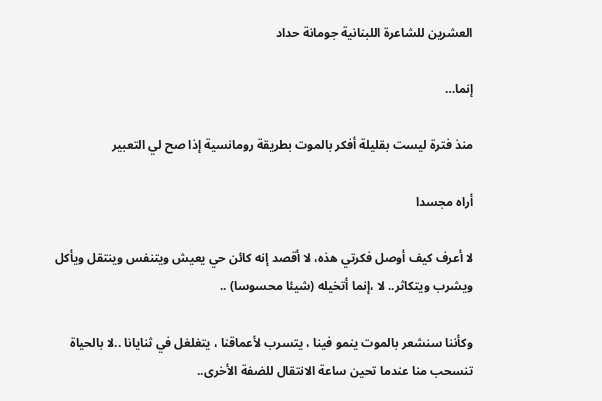العشرين للشاعرة اللبنانية جومانة حداد

إنما…

منذ فترة ليست بقليلة أفكر بالموت بطريقة رومانسية إذا صح لي التعبير

أراه مجسدا

لا أعرف كيف أوصل فكرتي هذه، لا أقصد إنه كائن حي يعيش ويتنفس وينتقل ويأكل ويشرب ويتكاثر.. لا ،إنما أتخيله (شيئا محسوسا) ..

وكأننا سنشعر بالموت ينمو فينا ، يتسرب لأعماقنا ، يتغلغل في ثنايانا ..لا بالحياة تنسحب منا عندما تحين ساعة الانتقال للضفة الأخرى..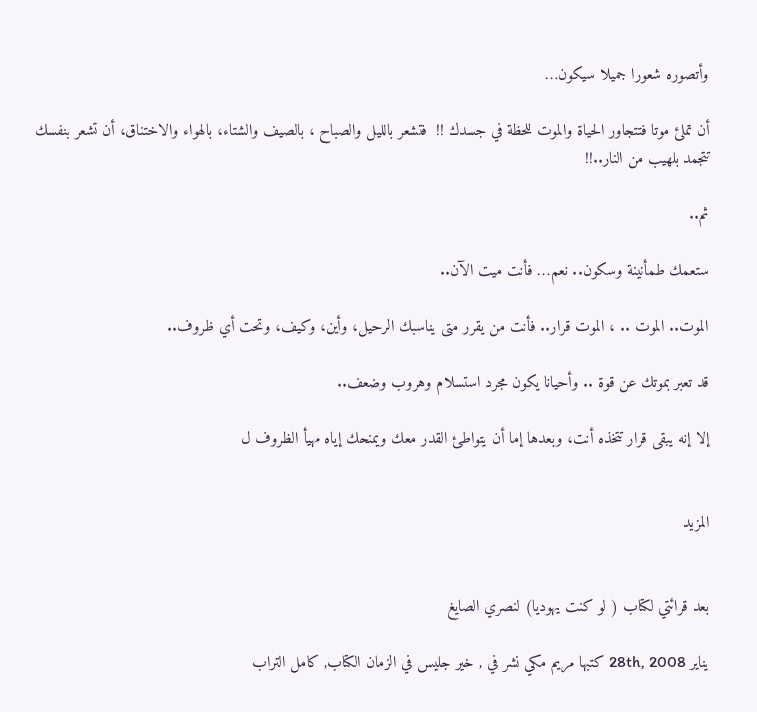وأتصوره شعورا جميلا سيكون…

أن تملئ موتا فتتجاور الحياة والموت للحظة في جسدك !!  فتشعر بالليل والصباح ، بالصيف والشتاء، بالهواء والاختناق، أن تشعر بنفسك تتجمد بلهيب من النار..!!

ثم..

ستعمك طمأنينة وسكون.. نعم… فأنت ميت الآن..

الموت.. الموت .. ، الموت قرار.. فأنت من يقرر متى يناسبك الرحيل، وأين، وكيف، وتحت أي ظروف..

قد تعبر بموتك عن قوة .. وأحيانا يكون مجرد استسلام وهروب وضعف..

إلا إنه يبقى قرار تتخذه أنت، وبعدها إما أن يتواطئ القدر معك ويمنحك إياه مهيأ الظروف ل


المزيد


بعد قرائتي لكتاب ( لو كنت يهوديا) لنصري الصايغ

يناير 28th, 2008 كتبها مريم مكي نشر في , خير جليس في الزمان الكتاب, كامل التراب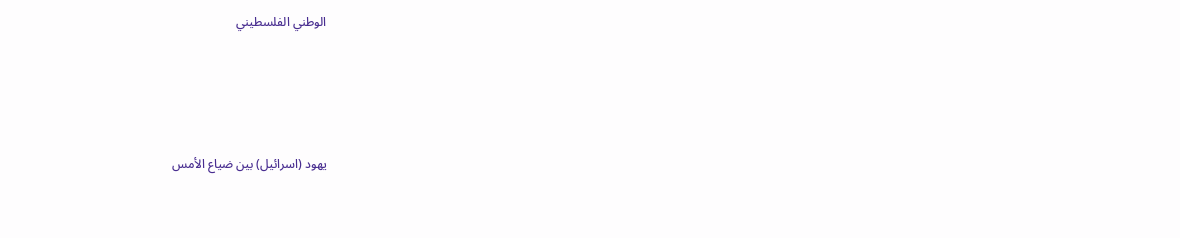الوطني الفلسطيني




يهود (اسرائيل) بين ضياع الأمس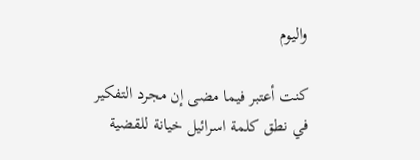واليوم

كنت أعتبر فيما مضى إن مجرد التفكير في نطق كلمة اسرائيل خيانة للقضية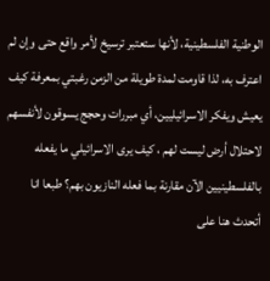الوطنية الفلسطينية، لأنها ستعتبر ترسيخ لأمر واقع حتى وإن لم اعترف به، لذا قاومت لمدة طويلة من الزمن رغبتي بمعرفة كيف يعيش ويفكر الاسرائيليين، أي مبررات وحجج يسوقون لأنفسهم لاحتلال أرض ليست لهم ، كيف يرى الاسرائيلي ما يفعله بالفلسطينيين الآن مقارنة بما فعله النازيون بهم؟ طبعا انا أتحدث هنا على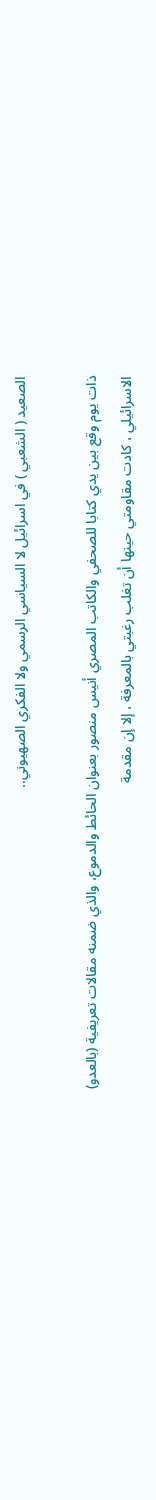الصعيد ( الشعبي ) في اسرائيل لا السياسي الرسمي ولا الفكري الصهيوني..

ذات يوم وقع بين يدي كتابا للصحفي والكاتب المصري أنيس منصور بعنوان الحائط والدموع، والذي ضمنه مقالات تعريفية (بالعدو) الاسرائيلي ، كادت مقاومتي حينها أن تغلب رغبتي بالمعرفة ، إلا إن مقدمة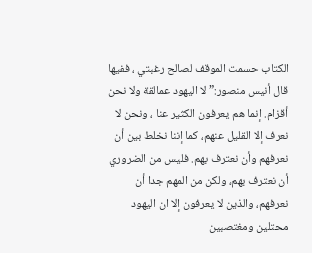الكتاب حسمت الموقف لصالح رغبتي ، ففيها قال أنيس منصور:” لا اليهود عمالقة ولا نحن أقزام. إنما هم يعرفون الكثير عنا ، ونحن لا نعرف إلا القليل عنهم، كما إننا نخلط بين أن نعرفهم وأن نعترف بهم. فليس من الضروري أن نعترف بهم، ولكن من المهم جدا أن نعرفهم، والذين لا يعرفون إلا ان اليهود محتلين ومغتصبين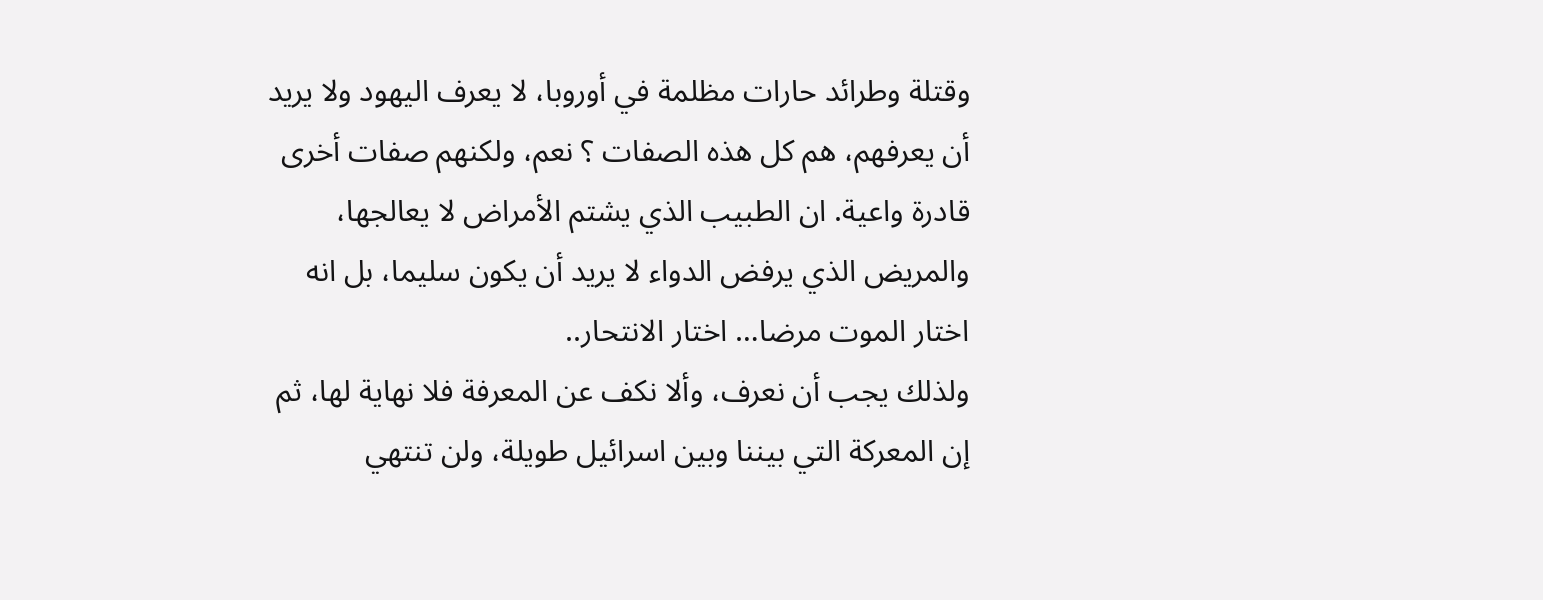وقتلة وطرائد حارات مظلمة في أوروبا، لا يعرف اليهود ولا يريد أن يعرفهم، هم كل هذه الصفات ؟ نعم، ولكنهم صفات أخرى قادرة واعية. ان الطبيب الذي يشتم الأمراض لا يعالجها، والمريض الذي يرفض الدواء لا يريد أن يكون سليما، بل انه اختار الموت مرضا… اختار الانتحار..
ولذلك يجب أن نعرف، وألا نكف عن المعرفة فلا نهاية لها، ثم إن المعركة التي بيننا وبين اسرائيل طويلة، ولن تنتهي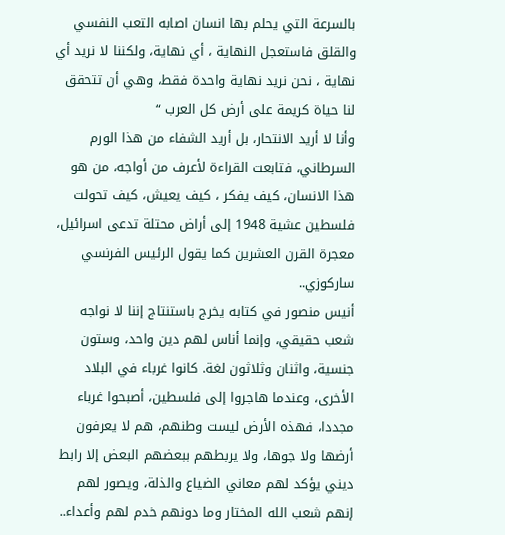بالسرعة التي يحلم بها انسان اصابه التعب النفسي والقلق فاستعجل النهاية ، أي نهاية، ولكننا لا نريد أي نهاية ، نحن نريد نهاية واحدة فقط، وهي أن تتحقق لنا حياة كريمة على أرض كل العرب “
وأنا لا أريد الانتحار، بل أريد الشفاء من هذا الورم السرطاني، فتابعت القراءة لأعرف من أواجه، من هو هذا الانسان، كيف يفكر ، كيف يعيش، كيف تحولت فلسطين عشية 1948 إلى أراض محتلة تدعى اسرائيل، معجرة القرن العشرين كما يقول الرئيس الفرنسي ساركوزي..
أنيس منصور في كتابه يخرج باستنتاج إننا لا نواجه شعب حقيقي، وإنما أناس لهم دين واحد، وستون جنسية، واثنان وثلاثون لغة. كانوا غرباء في البلاد الأخرى، وعندما هاجروا إلى فلسطين، أصبحوا غرباء مجددا، فهذه الأرض ليست وطنهم، هم لا يعرفون أرضها ولا جوها، ولا يربطهم ببعضهم البعض إلا رابط ديني يؤكد لهم معاني الضياع والذلة، ويصور لهم إنهم شعب الله المختار وما دونهم خدم لهم وأعداء..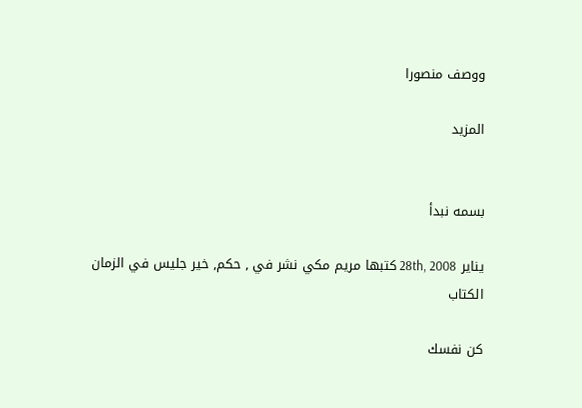ووصف منصورا

المزيد


بسمه نبدأ

يناير 28th, 2008 كتبها مريم مكي نشر في , حكم, خير جليس في الزمان الكتاب

كن نفسك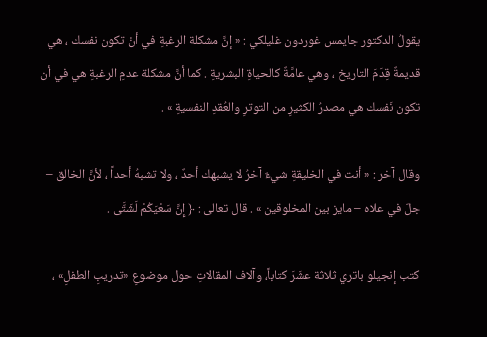يقولُ الدكتور جايمس غوردون غليلكي : « إنَّ مشكلة الرغبةِ في أنْ تكون نفسك ، هي قديمةٌ قِدَمَ التاريخ ، وهي عامَّةٌ كالحياةِ البشريةِ . كما أنَّ مشكلة عدمِ الرغبةِ هي في أن تكون نَفسك هي مصدرُ الكثيرِ من التوترِ والعُقدِ النفسيةِ » .

وقال آخر : « أنت في الخليقةِ شيءٌ آخرُ لا يشبهك أحدٌ ، ولا تشبهُ أحداً ، لأنَّ الخالق – جلّ في علاه – مايز بين المخلوقين » . قال تعالى : ﴿ إِنَّ سَعْيَكُمْ لَشَتَّى .

كتب إنجيلو باتري ثلاثة عشَرَ كتاباً، وآلاف المقالاتِ حول موضوعِ «تدريبِ الطفلِ» ،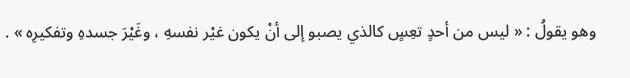وهو يقولُ : « ليس من أحدٍ تعِسٍ كالذي يصبو إلى أنْ يكون غيْر نفسهِ ، وغَيْرَ جسدهِ وتفكيرِه » .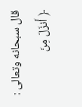قال سبحانه وتعالى : ﴿ أَنزَلَ مِنَ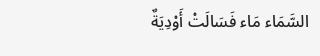السَّمَاء مَاء فَسَالَتْ أَوْدِيَةٌ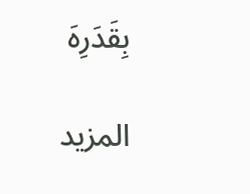بِقَدَرِهَ

المزيد